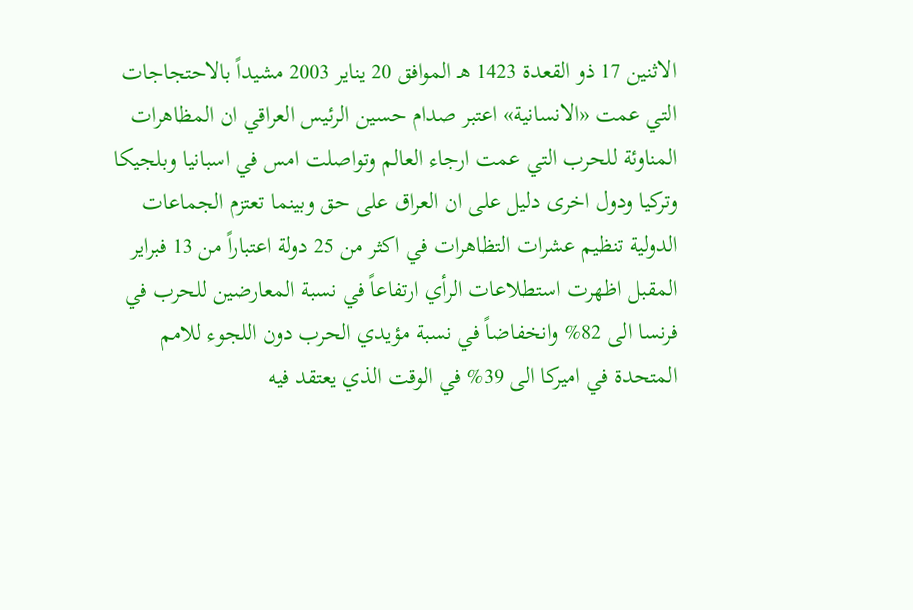الاثنين 17 ذو القعدة 1423 هـ الموافق 20 يناير 2003 مشيداً بالاحتجاجات التي عمت «الانسانية» اعتبر صدام حسين الرئيس العراقي ان المظاهرات المناوئة للحرب التي عمت ارجاء العالم وتواصلت امس في اسبانيا وبلجيكا وتركيا ودول اخرى دليل على ان العراق على حق وبينما تعتزم الجماعات الدولية تنظيم عشرات التظاهرات في اكثر من 25 دولة اعتباراً من 13 فبراير المقبل اظهرت استطلاعات الرأي ارتفاعاً في نسبة المعارضين للحرب في فرنسا الى 82% وانخفاضاً في نسبة مؤيدي الحرب دون اللجوء للامم المتحدة في اميركا الى 39% في الوقت الذي يعتقد فيه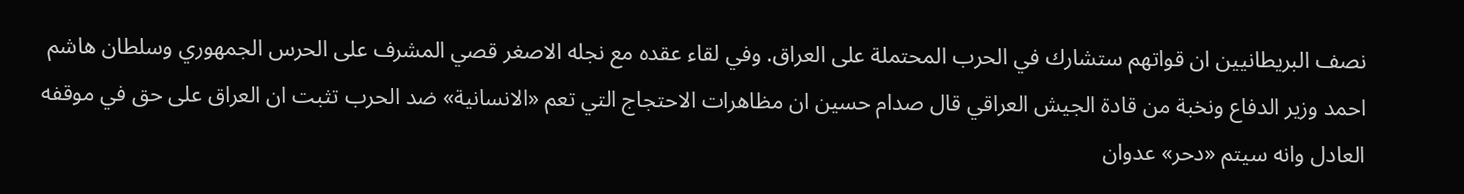نصف البريطانيين ان قواتهم ستشارك في الحرب المحتملة على العراق. وفي لقاء عقده مع نجله الاصغر قصي المشرف على الحرس الجمهوري وسلطان هاشم احمد وزير الدفاع ونخبة من قادة الجيش العراقي قال صدام حسين ان مظاهرات الاحتجاج التي تعم «الانسانية» ضد الحرب تثبت ان العراق على حق في موقفه العادل وانه سيتم «دحر» عدوان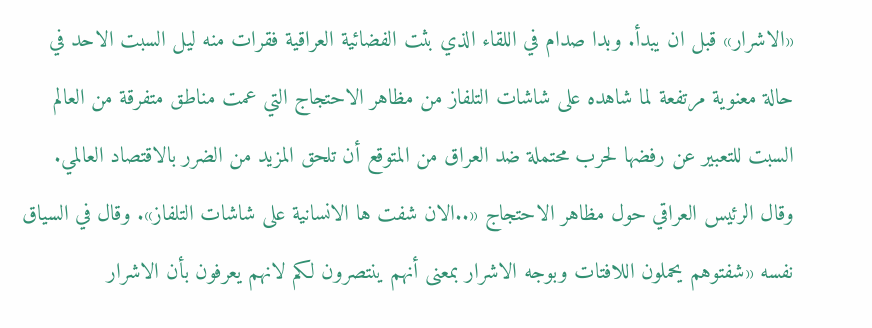«الاشرار» قبل ان يبدأ. وبدا صدام في اللقاء الذي بثت الفضائية العراقية فقرات منه ليل السبت الاحد في حالة معنوية مرتفعة لما شاهده على شاشات التلفاز من مظاهر الاحتجاج التي عمت مناطق متفرقة من العالم السبت للتعبير عن رفضها لحرب محتملة ضد العراق من المتوقع أن تلحق المزيد من الضرر بالاقتصاد العالمي. وقال الرئيس العراقي حول مظاهر الاحتجاج «..الان شفت ها الانسانية على شاشات التلفاز». وقال في السياق نفسه «شفتوهم يحملون اللافتات وبوجه الاشرار بمعنى أنهم ينتصرون لكم لانهم يعرفون بأن الاشرار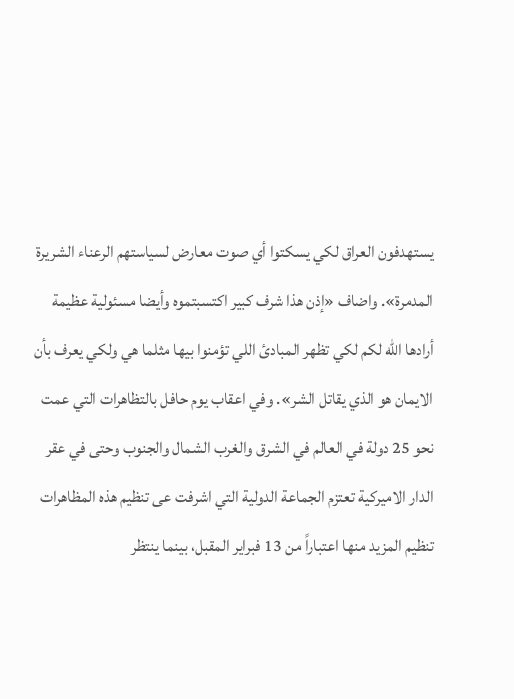يستهدفون العراق لكي يسكتوا أي صوت معارض لسياستهم الرعناء الشريرة المدمرة». واضاف «إذن هذا شرف كبير اكتسبتموه وأيضا مسئولية عظيمة أرادها الله لكم لكي تظهر المبادئ اللي تؤمنوا بيها مثلما هي ولكي يعرف بأن الايمان هو الذي يقاتل الشر». وفي اعقاب يوم حافل بالتظاهرات التي عمت نحو 25 دولة في العالم في الشرق والغرب الشمال والجنوب وحتى في عقر الدار الاميركية تعتزم الجماعة الدولية التي اشرفت عى تنظيم هذه المظاهرات تنظيم المزيد منها اعتباراً من 13 فبراير المقبل، بينما ينتظر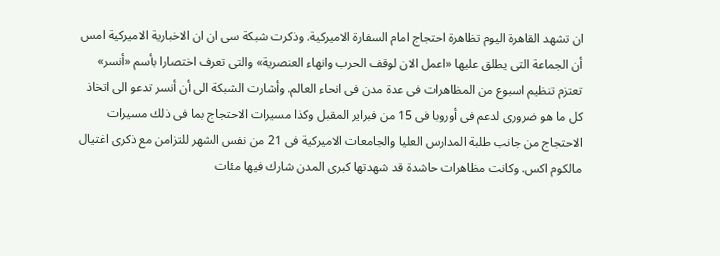ان تشهد القاهرة اليوم تظاهرة احتجاج امام السفارة الاميركية. وذكرت شبكة سى ان ان الاخبارية الاميركية امس أن الجماعة التى يطلق عليها «اعمل الان لوقف الحرب وانهاء العنصرية» والتى تعرف اختصارا بأسم «أنسر» تعتزم تنظيم اسبوع من المظاهرات فى عدة مدن فى انحاء العالم. وأشارت الشبكة الى أن أنسر تدعو الى اتخاذ كل ما هو ضرورى لدعم فى أوروبا فى 15 من فبراير المقبل وكذا مسيرات الاحتجاج بما فى ذلك مسيرات الاحتجاج من جانب طلبة المدارس العليا والجامعات الاميركية فى 21 من نفس الشهر للتزامن مع ذكرى اغتيال مالكوم اكس. وكانت مظاهرات حاشدة قد شهدتها كبرى المدن شارك فيها مئات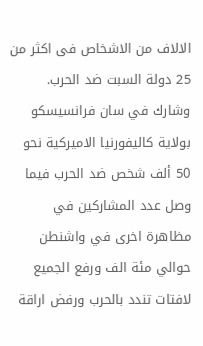الالاف من الاشخاص فى اكثر من 25 دولة السبت ضد الحرب. وشارك في سان فرانسيسكو بولاية كاليفورنيا الاميركية نحو 50 ألف شخص ضد الحرب فيما وصل عدد المشاركين في مظاهرة اخرى في واشنطن حوالي مئة الف ورفع الجميع لافتات تندد بالحرب ورفض اراقة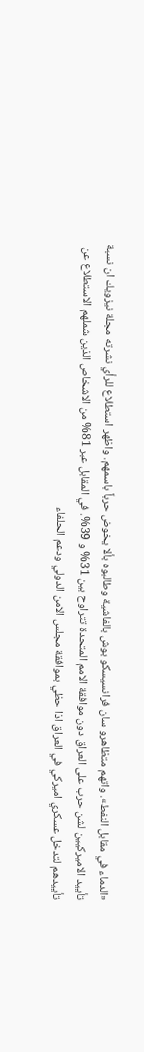«الدماء في مقابل النفط». واتهم متظاهرو سان فرانسيسكو بوش بالفاشية وطالبوه بألا يخوض حرباً باسمهم. واظهر استطلاع للرأي نشرته مجلة نيزويك ان نسبة تأييد الاميركيين لشن حرب على العراق دون موافقة الامم المتحدة تتراوح بين 31% و 39%. في المقابل عبر 81% من الاشخاص الذين شملهم الاستطلاع عن تأييدهم لتدخل عسكري اميركي في العراق اذا حظي بموافقة مجلس الامن الدولي ودعم الحلفاء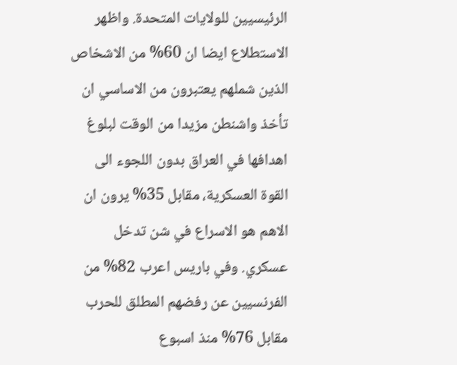الرئيسيين للولايات المتحدة. واظهر الاستطلاع ايضا ان 60% من الاشخاص الذين شملهم يعتبرون من الاساسي ان تأخذ واشنطن مزيدا من الوقت لبلوغ اهدافها في العراق بدون اللجوء الى القوة العسكرية، مقابل 35% يرون ان الاهم هو الاسراع في شن تدخل عسكري. وفي باريس اعرب 82% من الفرنسيين عن رفضهم المطلق للحرب مقابل 76% منذ اسبوع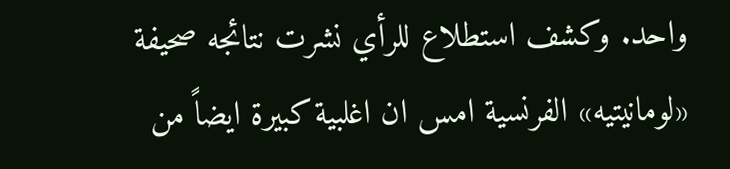واحد. وكشف استطلاع للرأي نشرت نتائجه صحيفة «لومانيتيه» الفرنسية امس ان اغلبية كبيرة ايضاً من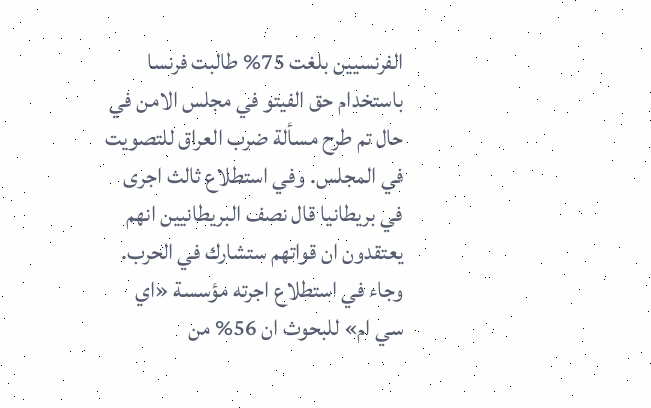الفرنسيين بلغت 75% طالبت فرنسا باستخدام حق الفيتو في مجلس الامن في حال تم طرح مسألة ضرب العراق للتصويت في المجلس. وفي استطلاع ثالث اجرى في بريطانيا قال نصف البريطانيين انهم يعتقدون ان قواتهم ستشارك في الحرب. وجاء في استطلاع اجرته مؤسسة «اي سي ام» للبحوث ان 56% من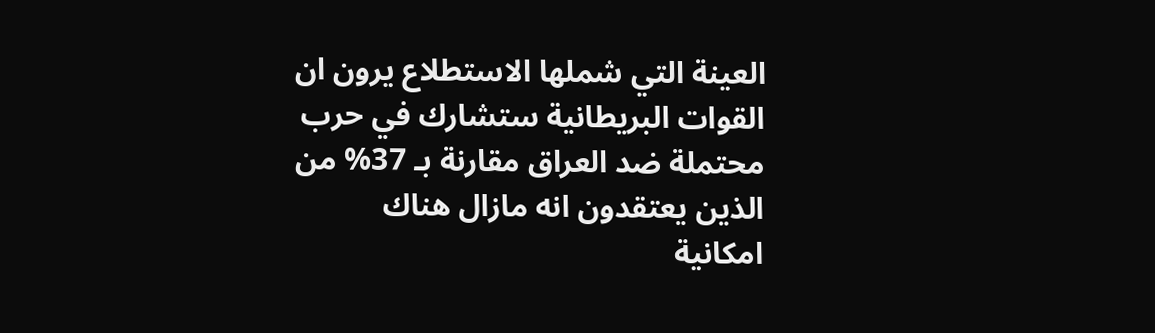العينة التي شملها الاستطلاع يرون ان القوات البريطانية ستشارك في حرب محتملة ضد العراق مقارنة بـ 37% من الذين يعتقدون انه مازال هناك امكانية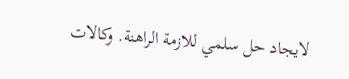لايجاد حل سلمي للازمة الراهنة. وكالات